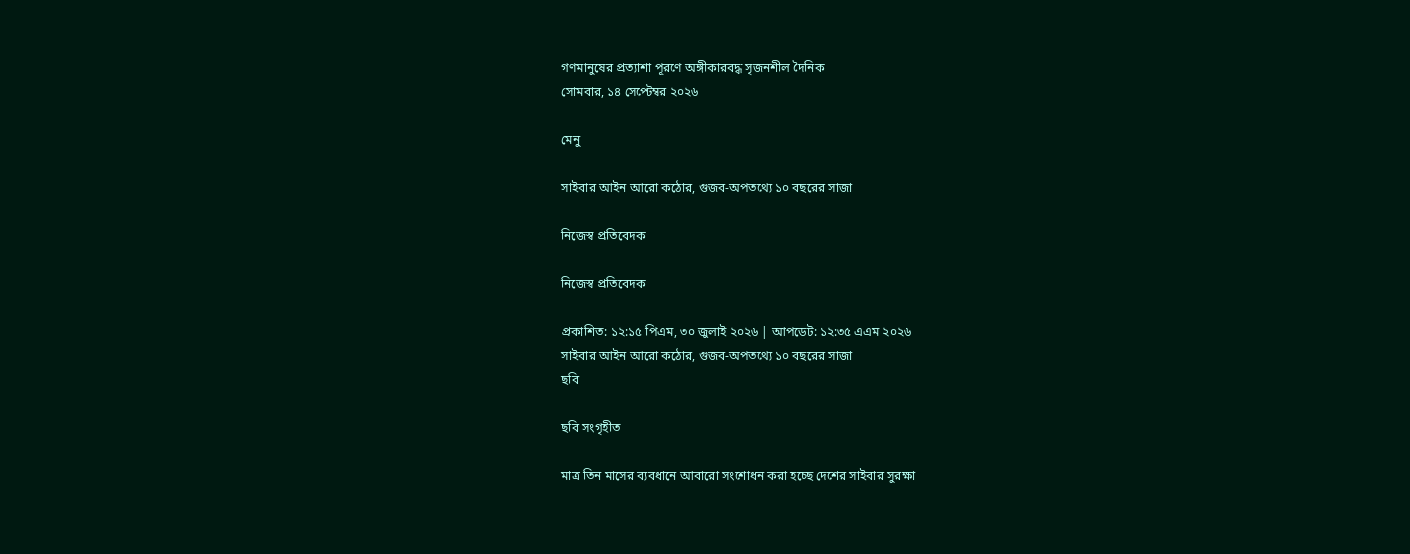গণমানুষের প্রত্যাশা পূরণে অঙ্গীকারবদ্ধ সৃজনশীল দৈনিক
সোমবার, ১৪ সেপ্টেম্বর ২০২৬

মেনু

সাইবার আইন আরো কঠোর, গুজব-অপতথ্যে ১০ বছরের সাজা

নিজেস্ব প্রতিবেদক

নিজেস্ব প্রতিবেদক

প্রকাশিত: ১২:১৫ পিএম, ৩০ জুলাই ২০২৬ | আপডেট: ১২:৩৫ এএম ২০২৬
সাইবার আইন আরো কঠোর, গুজব-অপতথ্যে ১০ বছরের সাজা
ছবি

ছবি সংগৃহীত

মাত্র তিন মাসের ব্যবধানে আবারো সংশোধন করা হচ্ছে দেশের সাইবার সুরক্ষা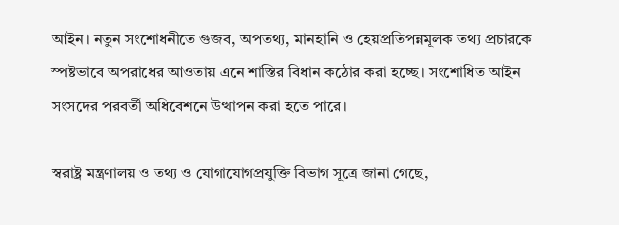আইন। নতুন সংশোধনীতে গুজব, অপতথ্য, মানহানি ও হেয়প্রতিপন্নমূলক তথ্য প্রচারকে স্পষ্টভাবে অপরাধের আওতায় এনে শাস্তির বিধান কঠোর করা হচ্ছে। সংশোধিত আইন সংসদের পরবর্তী অধিবেশনে উত্থাপন করা হতে পারে।

স্বরাষ্ট্র মন্ত্রণালয় ও তথ্য ও যোগাযোগপ্রযুক্তি বিভাগ সূত্রে জানা গেছে,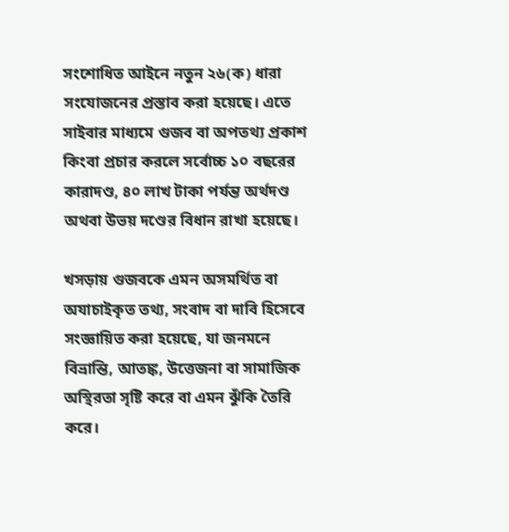সংশোধিত আইনে নতুন ২৬(ক) ধারা সংযোজনের প্রস্তাব করা হয়েছে। এতে সাইবার মাধ্যমে গুজব বা অপতথ্য প্রকাশ কিংবা প্রচার করলে সর্বোচ্চ ১০ বছরের কারাদণ্ড, ৪০ লাখ টাকা পর্যন্ত অর্থদণ্ড অথবা উভয় দণ্ডের বিধান রাখা হয়েছে।

খসড়ায় গুজবকে এমন অসমর্থিত বা অযাচাইকৃত তথ্য, সংবাদ বা দাবি হিসেবে সংজ্ঞায়িত করা হয়েছে, যা জনমনে বিভ্রান্তি, আতঙ্ক, উত্তেজনা বা সামাজিক অস্থিরতা সৃষ্টি করে বা এমন ঝুঁকি তৈরি করে।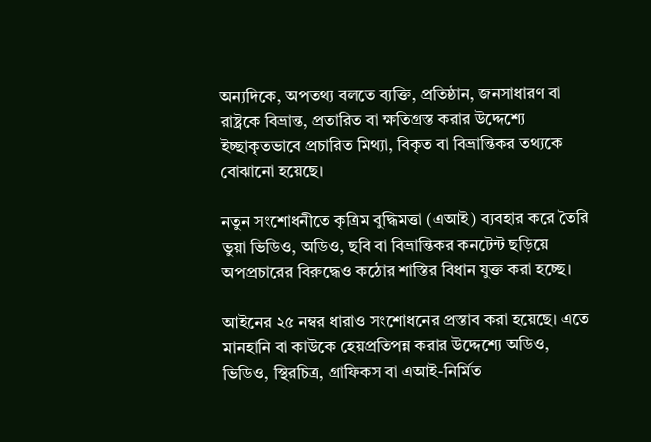অন্যদিকে, অপতথ্য বলতে ব্যক্তি, প্রতিষ্ঠান, জনসাধারণ বা রাষ্ট্রকে বিভ্রান্ত, প্রতারিত বা ক্ষতিগ্রস্ত করার উদ্দেশ্যে ইচ্ছাকৃতভাবে প্রচারিত মিথ্যা, বিকৃত বা বিভ্রান্তিকর তথ্যকে বোঝানো হয়েছে।

নতুন সংশোধনীতে কৃত্রিম বুদ্ধিমত্তা (এআই) ব্যবহার করে তৈরি ভুয়া ভিডিও, অডিও, ছবি বা বিভ্রান্তিকর কনটেন্ট ছড়িয়ে অপপ্রচারের বিরুদ্ধেও কঠোর শাস্তির বিধান যুক্ত করা হচ্ছে।

আইনের ২৫ নম্বর ধারাও সংশোধনের প্রস্তাব করা হয়েছে। এতে মানহানি বা কাউকে হেয়প্রতিপন্ন করার উদ্দেশ্যে অডিও, ভিডিও, স্থিরচিত্র, গ্রাফিকস বা এআই-নির্মিত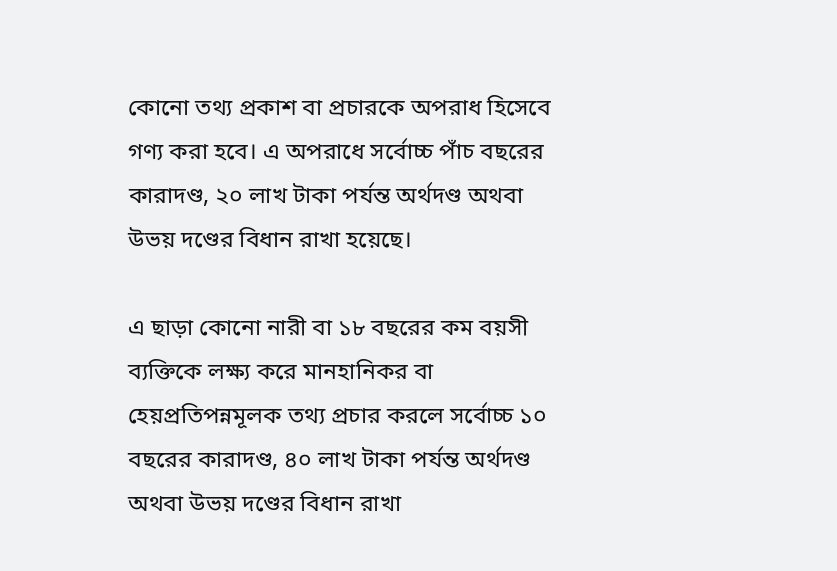কোনো তথ্য প্রকাশ বা প্রচারকে অপরাধ হিসেবে গণ্য করা হবে। এ অপরাধে সর্বোচ্চ পাঁচ বছরের কারাদণ্ড, ২০ লাখ টাকা পর্যন্ত অর্থদণ্ড অথবা উভয় দণ্ডের বিধান রাখা হয়েছে।

এ ছাড়া কোনো নারী বা ১৮ বছরের কম বয়সী ব্যক্তিকে লক্ষ্য করে মানহানিকর বা হেয়প্রতিপন্নমূলক তথ্য প্রচার করলে সর্বোচ্চ ১০ বছরের কারাদণ্ড, ৪০ লাখ টাকা পর্যন্ত অর্থদণ্ড অথবা উভয় দণ্ডের বিধান রাখা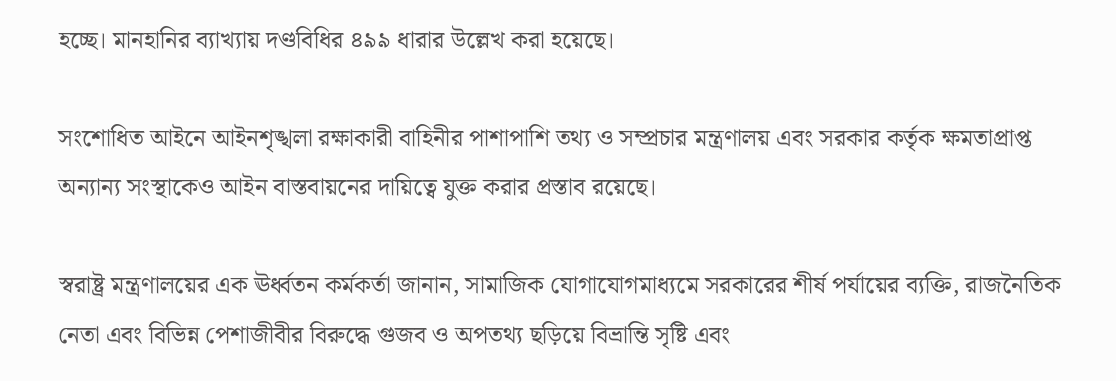হচ্ছে। মানহানির ব্যাখ্যায় দণ্ডবিধির ৪৯৯ ধারার উল্লেখ করা হয়েছে।

সংশোধিত আইনে আইনশৃঙ্খলা রক্ষাকারী বাহিনীর পাশাপাশি তথ্য ও সম্প্রচার মন্ত্রণালয় এবং সরকার কর্তৃক ক্ষমতাপ্রাপ্ত অন্যান্য সংস্থাকেও আইন বাস্তবায়নের দায়িত্বে যুক্ত করার প্রস্তাব রয়েছে।

স্বরাষ্ট্র মন্ত্রণালয়ের এক ঊর্ধ্বতন কর্মকর্তা জানান, সামাজিক যোগাযোগমাধ্যমে সরকারের শীর্ষ পর্যায়ের ব্যক্তি, রাজনৈতিক নেতা এবং বিভিন্ন পেশাজীবীর বিরুদ্ধে গুজব ও অপতথ্য ছড়িয়ে বিভ্রান্তি সৃষ্টি এবং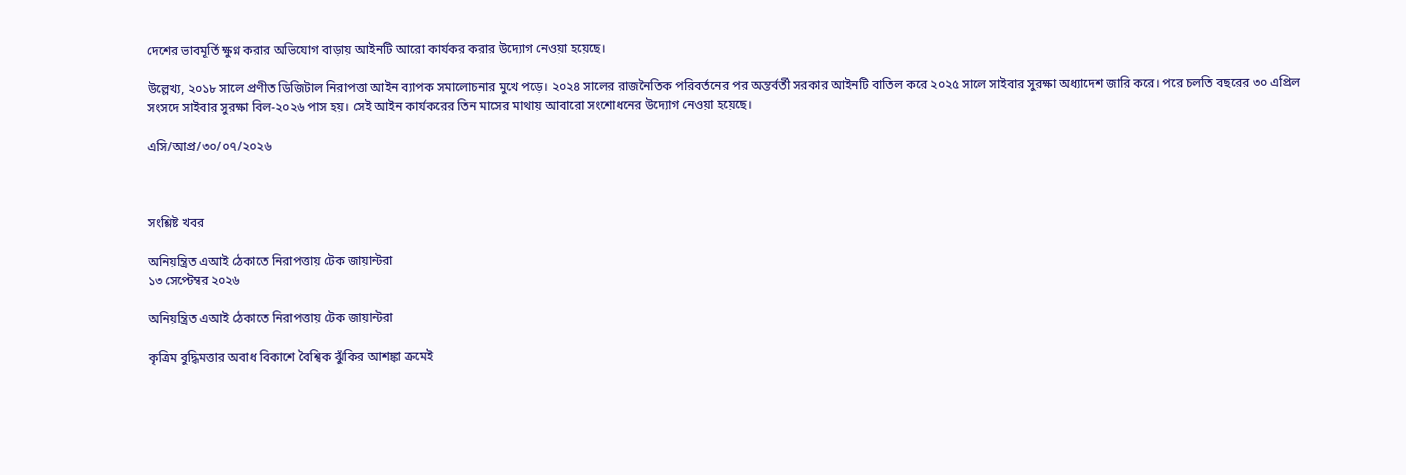দেশের ভাবমূর্তি ক্ষুণ্ন করার অভিযোগ বাড়ায় আইনটি আরো কার্যকর করার উদ্যোগ নেওয়া হয়েছে।

উল্লেখ্য, ২০১৮ সালে প্রণীত ডিজিটাল নিরাপত্তা আইন ব্যাপক সমালোচনার মুখে পড়ে। ২০২৪ সালের রাজনৈতিক পরিবর্তনের পর অন্তর্বর্তী সরকার আইনটি বাতিল করে ২০২৫ সালে সাইবার সুরক্ষা অধ্যাদেশ জারি করে। পরে চলতি বছরের ৩০ এপ্রিল সংসদে সাইবার সুরক্ষা বিল-২০২৬ পাস হয়। সেই আইন কার্যকরের তিন মাসের মাথায় আবারো সংশোধনের উদ্যোগ নেওয়া হয়েছে।

এসি/আপ্র/৩০/০৭/২০২৬



সংশ্লিষ্ট খবর

অনিয়ন্ত্রিত এআই ঠেকাতে নিরাপত্তায় টেক জায়ান্টরা
১৩ সেপ্টেম্বর ২০২৬

অনিয়ন্ত্রিত এআই ঠেকাতে নিরাপত্তায় টেক জায়ান্টরা

কৃত্রিম বুদ্ধিমত্তার অবাধ বিকাশে বৈশ্বিক ঝুঁকির আশঙ্কা ক্রমেই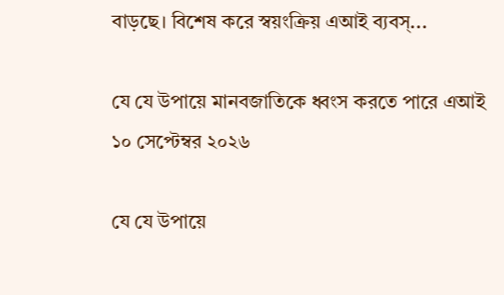বাড়ছে। বিশেষ করে স্বয়ংক্রিয় এআই ব্যবস্...

যে যে উপায়ে মানবজাতিকে ধ্বংস করতে পারে এআই
১০ সেপ্টেম্বর ২০২৬

যে যে উপায়ে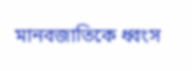মানবজাতিকে ধ্বংস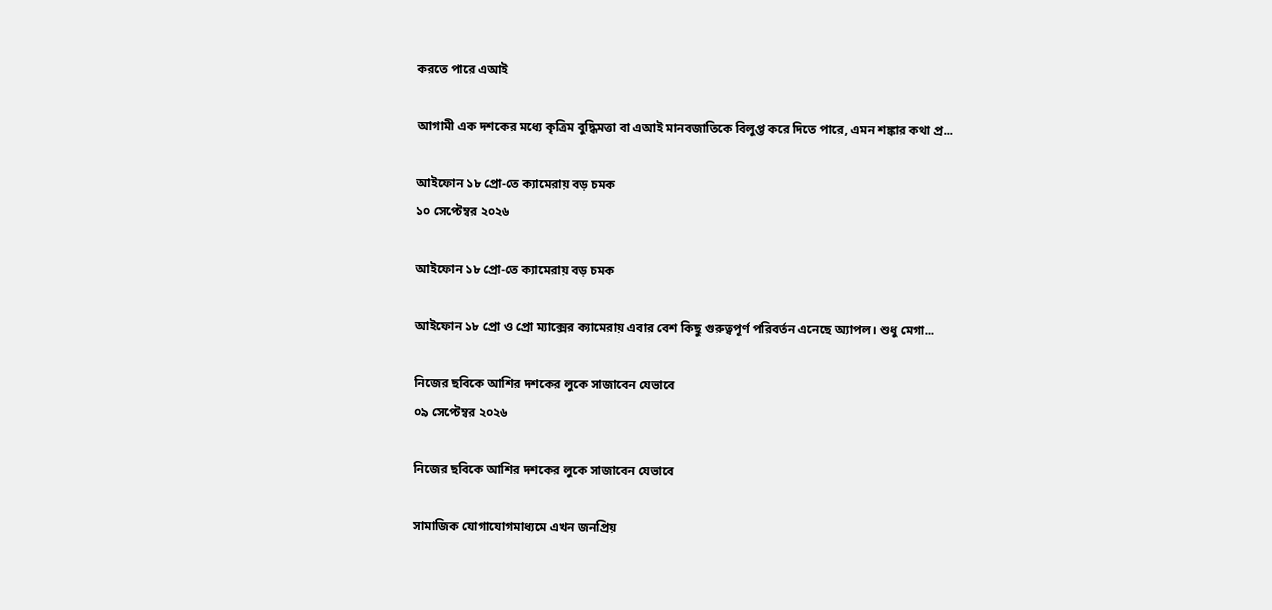করতে পারে এআই

আগামী এক দশকের মধ্যে কৃত্রিম বুদ্ধিমত্তা বা এআই মানবজাতিকে বিলুপ্ত করে দিতে পারে, এমন শঙ্কার কথা প্র...

আইফোন ১৮ প্রো-তে ক্যামেরায় বড় চমক
১০ সেপ্টেম্বর ২০২৬

আইফোন ১৮ প্রো-তে ক্যামেরায় বড় চমক

আইফোন ১৮ প্রো ও প্রো ম্যাক্সের ক্যামেরায় এবার বেশ কিছু গুরুত্বপূর্ণ পরিবর্তন এনেছে অ্যাপল। শুধু মেগা...

নিজের ছবিকে আশির দশকের লুকে সাজাবেন যেভাবে
০৯ সেপ্টেম্বর ২০২৬

নিজের ছবিকে আশির দশকের লুকে সাজাবেন যেভাবে

সামাজিক যোগাযোগমাধ্যমে এখন জনপ্রিয়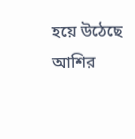হয়ে উঠেছে আশির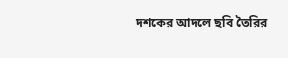দশকের আদলে ছবি তৈরির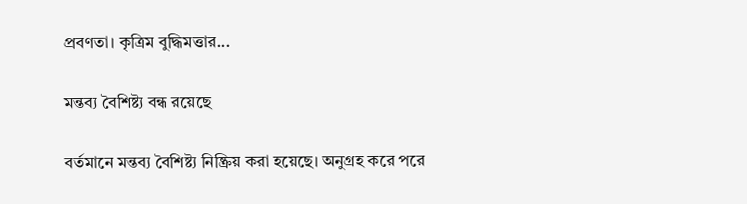প্রবণতা। কৃত্রিম বুদ্ধিমত্তার...

মন্তব্য বৈশিষ্ট্য বন্ধ রয়েছে

বর্তমানে মন্তব্য বৈশিষ্ট্য নিষ্ক্রিয় করা হয়েছে। অনুগ্রহ করে পরে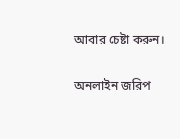আবার চেষ্টা করুন।

অনলাইন জরিপ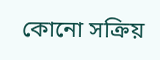কোনো সক্রিয়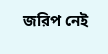জরিপ নেই